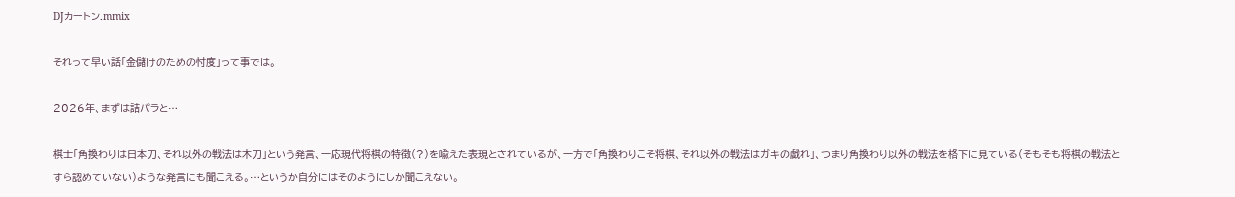DJカートン.mmix

それって早い話「金儲けのための忖度」って事では。

2026年、まずは詰パラと…

棋士「角換わりは日本刀、それ以外の戦法は木刀」という発言、一応現代将棋の特徴(?)を喩えた表現とされているが、一方で「角換わりこそ将棋、それ以外の戦法はガキの戯れ」、つまり角換わり以外の戦法を格下に見ている(そもそも将棋の戦法とすら認めていない)ような発言にも聞こえる。…というか自分にはそのようにしか聞こえない。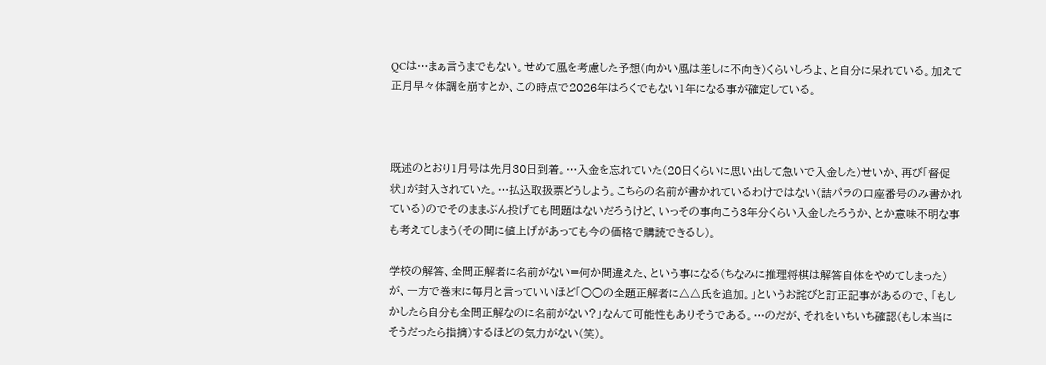QCは…まぁ言うまでもない。せめて風を考慮した予想(向かい風は差しに不向き)くらいしろよ、と自分に呆れている。加えて正月早々体調を崩すとか、この時点で2026年はろくでもない1年になる事が確定している。



既述のとおり1月号は先月30日到着。…入金を忘れていた(20日くらいに思い出して急いで入金した)せいか、再び「督促状」が封入されていた。…払込取扱票どうしよう。こちらの名前が書かれているわけではない(詰パラの口座番号のみ書かれている)のでそのままぶん投げても問題はないだろうけど、いっその事向こう3年分くらい入金したろうか、とか意味不明な事も考えてしまう(その間に値上げがあっても今の価格で購読できるし)。

学校の解答、全問正解者に名前がない=何か間違えた、という事になる(ちなみに推理将棋は解答自体をやめてしまった)が、一方で巻末に毎月と言っていいほど「○○の全題正解者に△△氏を追加。」というお詫びと訂正記事があるので、「もしかしたら自分も全問正解なのに名前がない?」なんて可能性もありそうである。…のだが、それをいちいち確認(もし本当にそうだったら指摘)するほどの気力がない(笑)。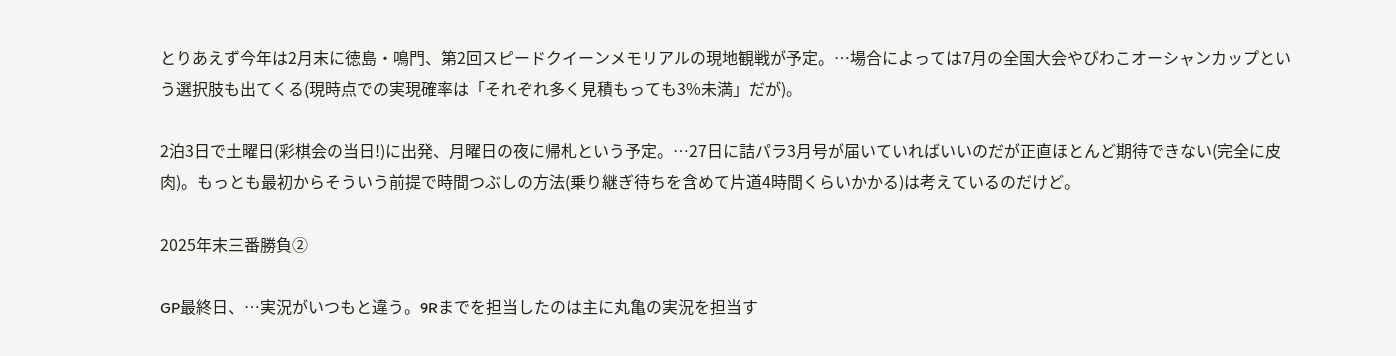とりあえず今年は2月末に徳島・鳴門、第2回スピードクイーンメモリアルの現地観戦が予定。…場合によっては7月の全国大会やびわこオーシャンカップという選択肢も出てくる(現時点での実現確率は「それぞれ多く見積もっても3%未満」だが)。

2泊3日で土曜日(彩棋会の当日!)に出発、月曜日の夜に帰札という予定。…27日に詰パラ3月号が届いていればいいのだが正直ほとんど期待できない(完全に皮肉)。もっとも最初からそういう前提で時間つぶしの方法(乗り継ぎ待ちを含めて片道4時間くらいかかる)は考えているのだけど。

2025年末三番勝負②

GP最終日、…実況がいつもと違う。9Rまでを担当したのは主に丸亀の実況を担当す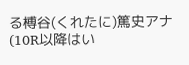る榑谷(くれたに)篤史アナ(10R以降はい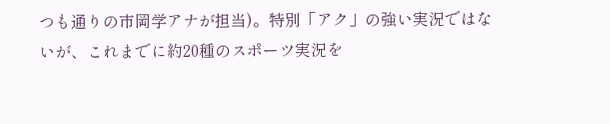つも通りの市岡学アナが担当)。特別「アク」の強い実況ではないが、これまでに約20種のスポーツ実況を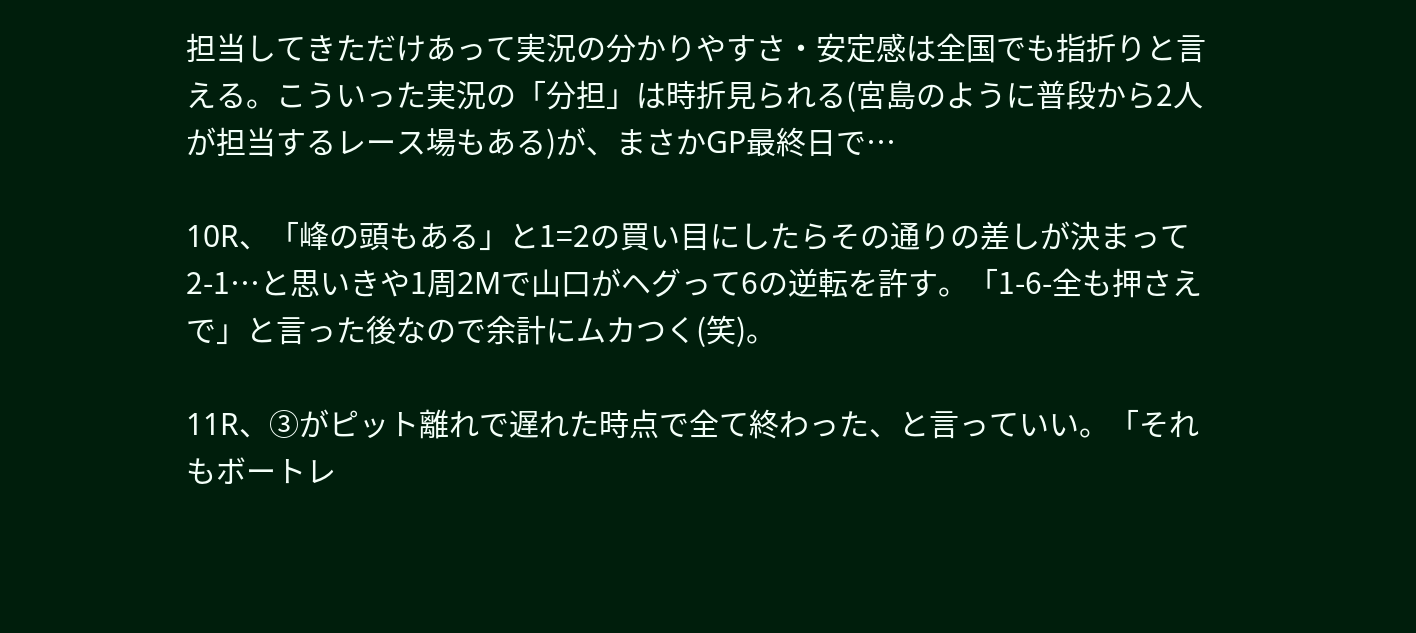担当してきただけあって実況の分かりやすさ・安定感は全国でも指折りと言える。こういった実況の「分担」は時折見られる(宮島のように普段から2人が担当するレース場もある)が、まさかGP最終日で…

10R、「峰の頭もある」と1=2の買い目にしたらその通りの差しが決まって2-1…と思いきや1周2Mで山口がヘグって6の逆転を許す。「1-6-全も押さえで」と言った後なので余計にムカつく(笑)。

11R、③がピット離れで遅れた時点で全て終わった、と言っていい。「それもボートレ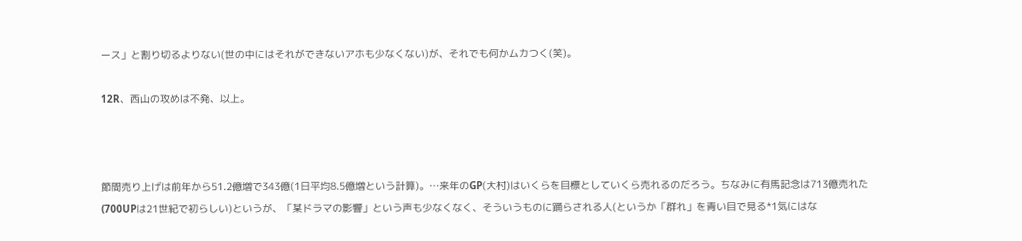ース」と割り切るよりない(世の中にはそれができないアホも少なくない)が、それでも何かムカつく(笑)。

12R、西山の攻めは不発、以上。



節間売り上げは前年から51.2億増で343億(1日平均8.5億増という計算)。…来年のGP(大村)はいくらを目標としていくら売れるのだろう。ちなみに有馬記念は713億売れた(700UPは21世紀で初らしい)というが、「某ドラマの影響」という声も少なくなく、そういうものに踊らされる人(というか「群れ」を青い目で見る*1気にはな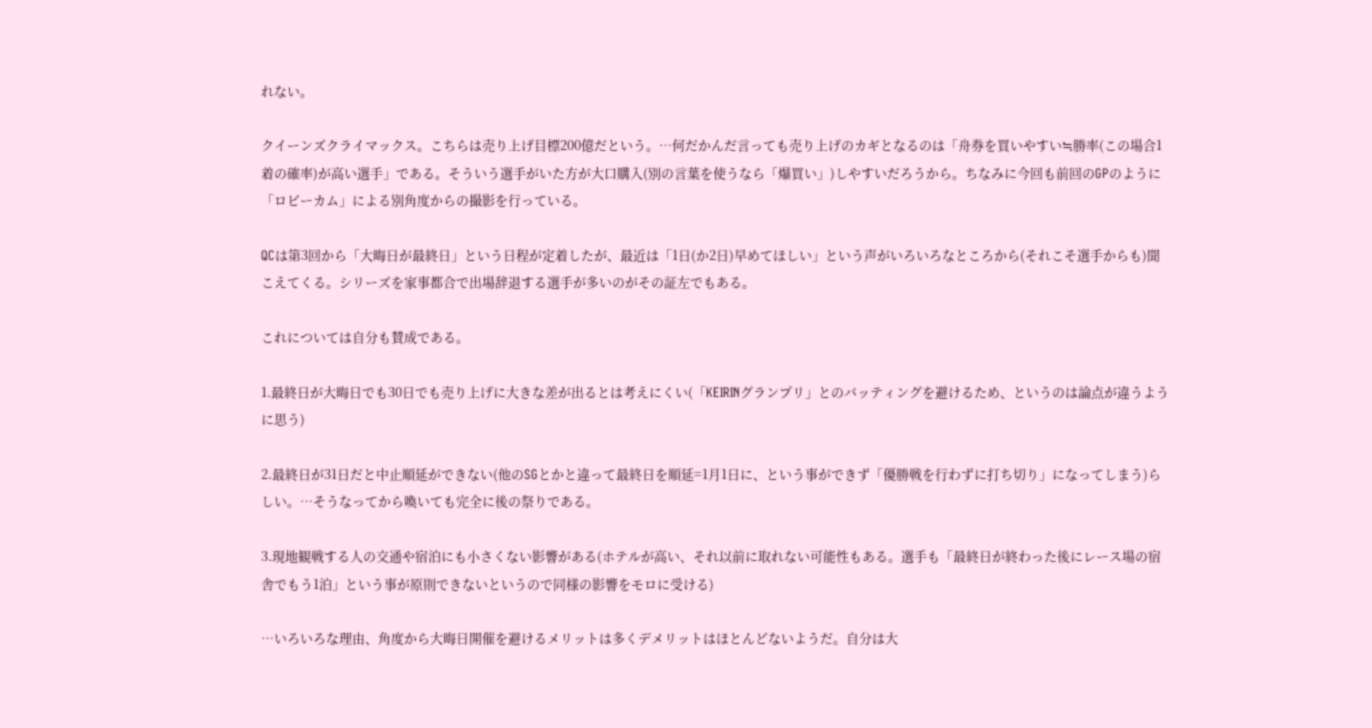れない。

クイーンズクライマックス。こちらは売り上げ目標200億だという。…何だかんだ言っても売り上げのカギとなるのは「舟券を買いやすい≒勝率(この場合1着の確率)が高い選手」である。そういう選手がいた方が大口購入(別の言葉を使うなら「爆買い」)しやすいだろうから。ちなみに今回も前回のGPのように「ロビーカム」による別角度からの撮影を行っている。

QCは第3回から「大晦日が最終日」という日程が定着したが、最近は「1日(か2日)早めてほしい」という声がいろいろなところから(それこそ選手からも)聞こえてくる。シリーズを家事都合で出場辞退する選手が多いのがその証左でもある。

これについては自分も賛成である。

1.最終日が大晦日でも30日でも売り上げに大きな差が出るとは考えにくい(「KEIRINグランプリ」とのバッティングを避けるため、というのは論点が違うように思う)

2.最終日が31日だと中止順延ができない(他のSGとかと違って最終日を順延=1月1日に、という事ができず「優勝戦を行わずに打ち切り」になってしまう)らしい。…そうなってから喚いても完全に後の祭りである。

3.現地観戦する人の交通や宿泊にも小さくない影響がある(ホテルが高い、それ以前に取れない可能性もある。選手も「最終日が終わった後にレース場の宿舎でもう1泊」という事が原則できないというので同様の影響をモロに受ける)

…いろいろな理由、角度から大晦日開催を避けるメリットは多くデメリットはほとんどないようだ。自分は大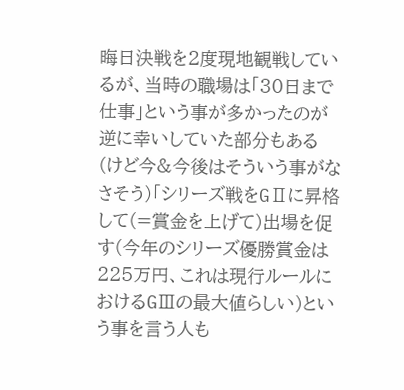晦日決戦を2度現地観戦しているが、当時の職場は「30日まで仕事」という事が多かったのが逆に幸いしていた部分もある(けど今&今後はそういう事がなさそう)「シリーズ戦をGⅡに昇格して(=賞金を上げて)出場を促す(今年のシリーズ優勝賞金は225万円、これは現行ルールにおけるGⅢの最大値らしい)という事を言う人も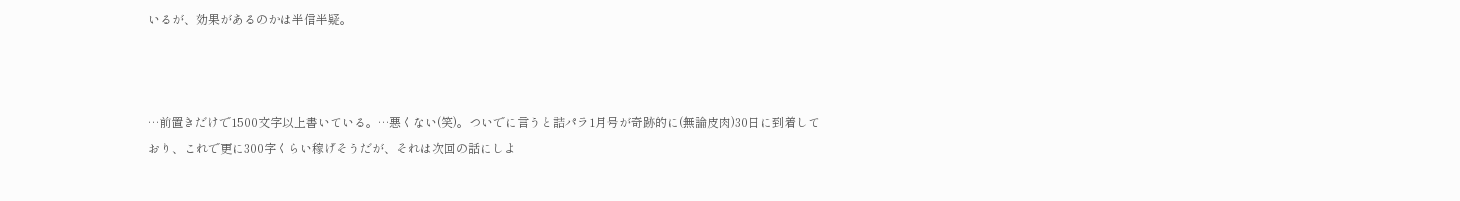いるが、効果があるのかは半信半疑。



…前置きだけで1500文字以上書いている。…悪くない(笑)。ついでに言うと詰パラ1月号が奇跡的に(無論皮肉)30日に到着しており、これで更に300字くらい稼げそうだが、それは次回の話にしよ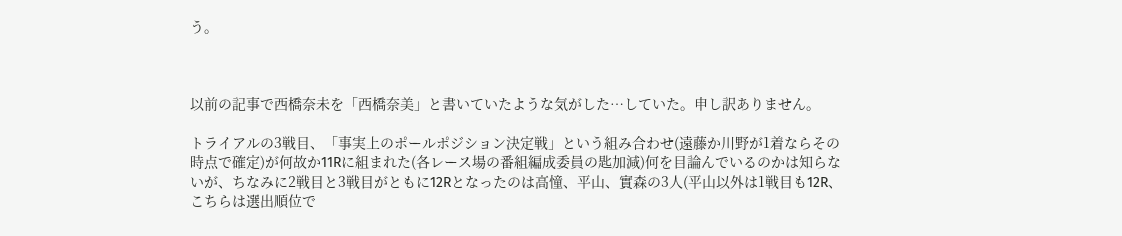う。



以前の記事で西橋奈未を「西橋奈美」と書いていたような気がした…していた。申し訳ありません。

トライアルの3戦目、「事実上のポールポジション決定戦」という組み合わせ(遠藤か川野が1着ならその時点で確定)が何故か11Rに組まれた(各レース場の番組編成委員の匙加減)何を目論んでいるのかは知らないが、ちなみに2戦目と3戦目がともに12Rとなったのは高憧、平山、實森の3人(平山以外は1戦目も12R、こちらは選出順位で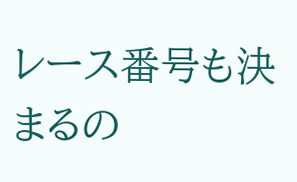レース番号も決まるの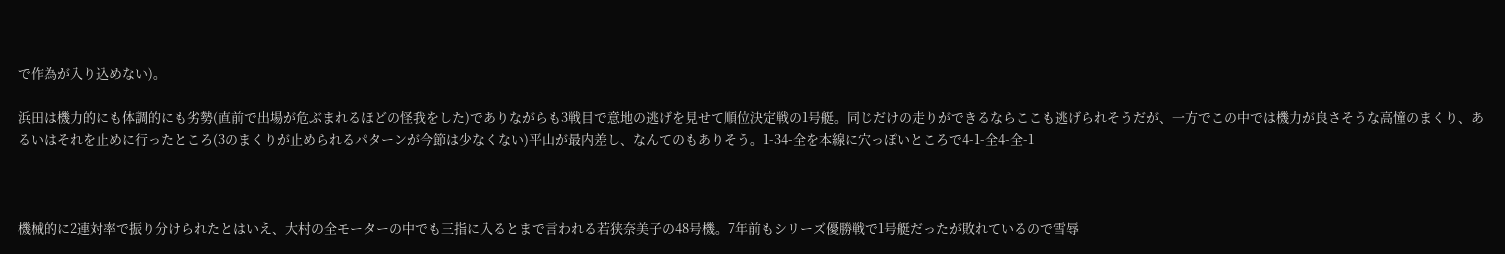で作為が入り込めない)。

浜田は機力的にも体調的にも劣勢(直前で出場が危ぶまれるほどの怪我をした)でありながらも3戦目で意地の逃げを見せて順位決定戦の1号艇。同じだけの走りができるならここも逃げられそうだが、一方でこの中では機力が良さそうな高憧のまくり、あるいはそれを止めに行ったところ(3のまくりが止められるパターンが今節は少なくない)平山が最内差し、なんてのもありそう。1-34-全を本線に穴っぽいところで4-1-全4-全-1



機械的に2連対率で振り分けられたとはいえ、大村の全モーターの中でも三指に入るとまで言われる若狭奈美子の48号機。7年前もシリーズ優勝戦で1号艇だったが敗れているので雪辱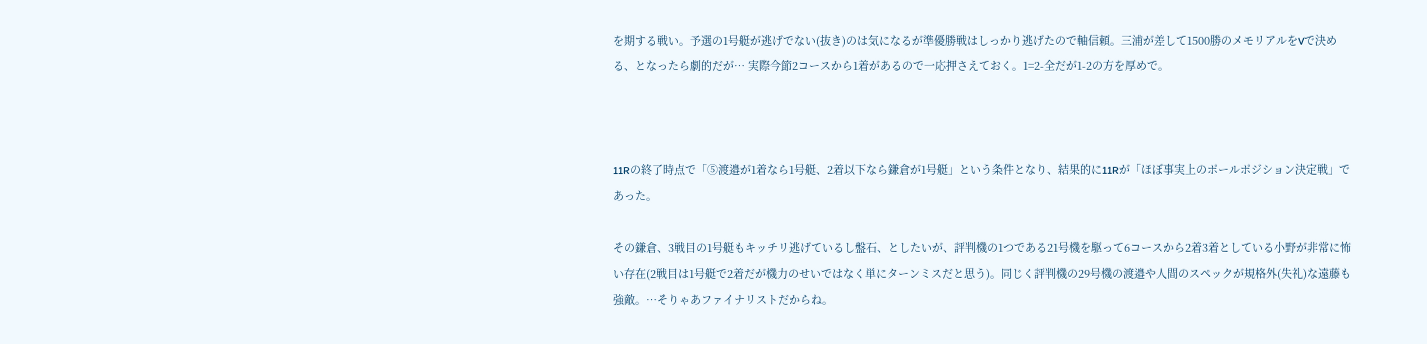を期する戦い。予選の1号艇が逃げでない(抜き)のは気になるが準優勝戦はしっかり逃げたので軸信頼。三浦が差して1500勝のメモリアルをVで決める、となったら劇的だが… 実際今節2コースから1着があるので一応押さえておく。1=2-全だが1-2の方を厚めで。



11Rの終了時点で「⑤渡邉が1着なら1号艇、2着以下なら鎌倉が1号艇」という条件となり、結果的に11Rが「ほぼ事実上のポールポジション決定戦」であった。

その鎌倉、3戦目の1号艇もキッチリ逃げているし盤石、としたいが、評判機の1つである21号機を駆って6コースから2着3着としている小野が非常に怖い存在(2戦目は1号艇で2着だが機力のせいではなく単にターンミスだと思う)。同じく評判機の29号機の渡邉や人間のスペックが規格外(失礼)な遠藤も強敵。…そりゃあファイナリストだからね。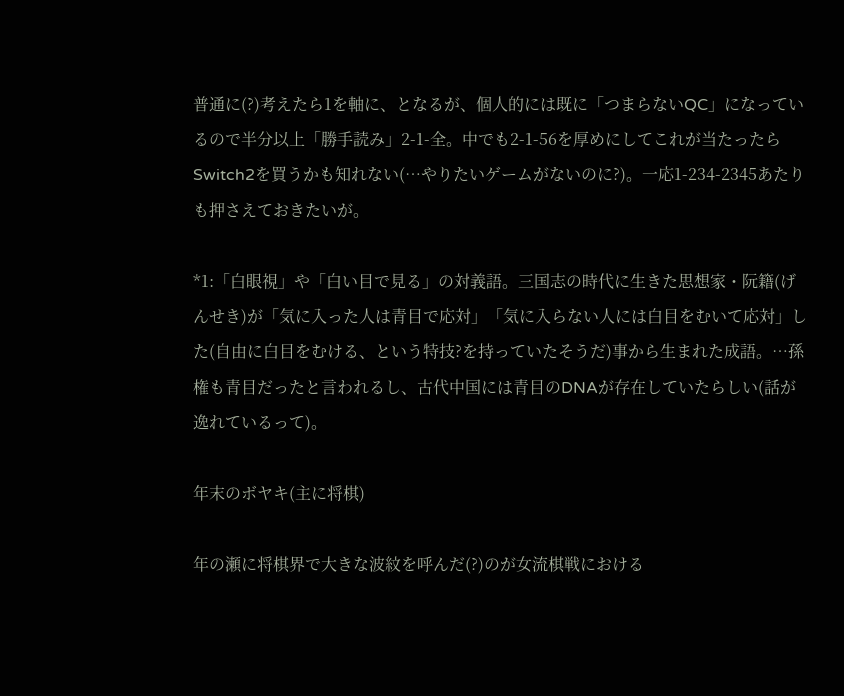普通に(?)考えたら1を軸に、となるが、個人的には既に「つまらないQC」になっているので半分以上「勝手読み」2-1-全。中でも2-1-56を厚めにしてこれが当たったらSwitch2を買うかも知れない(…やりたいゲームがないのに?)。一応1-234-2345あたりも押さえておきたいが。

*1:「白眼視」や「白い目で見る」の対義語。三国志の時代に生きた思想家・阮籍(げんせき)が「気に入った人は青目で応対」「気に入らない人には白目をむいて応対」した(自由に白目をむける、という特技?を持っていたそうだ)事から生まれた成語。…孫権も青目だったと言われるし、古代中国には青目のDNAが存在していたらしい(話が逸れているって)。

年末のボヤキ(主に将棋)

年の瀬に将棋界で大きな波紋を呼んだ(?)のが女流棋戦における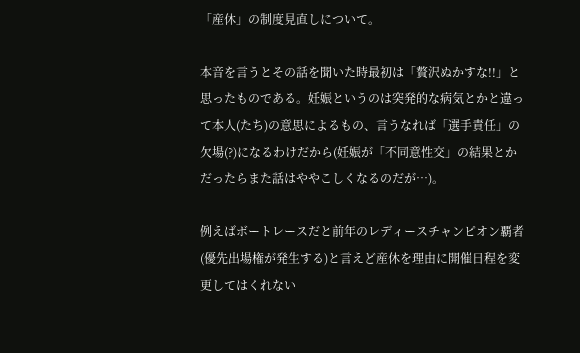「産休」の制度見直しについて。

本音を言うとその話を聞いた時最初は「贅沢ぬかすな!!」と思ったものである。妊娠というのは突発的な病気とかと違って本人(たち)の意思によるもの、言うなれば「選手責任」の欠場(?)になるわけだから(妊娠が「不同意性交」の結果とかだったらまた話はややこしくなるのだが…)。

例えばボートレースだと前年のレディースチャンピオン覇者(優先出場権が発生する)と言えど産休を理由に開催日程を変更してはくれない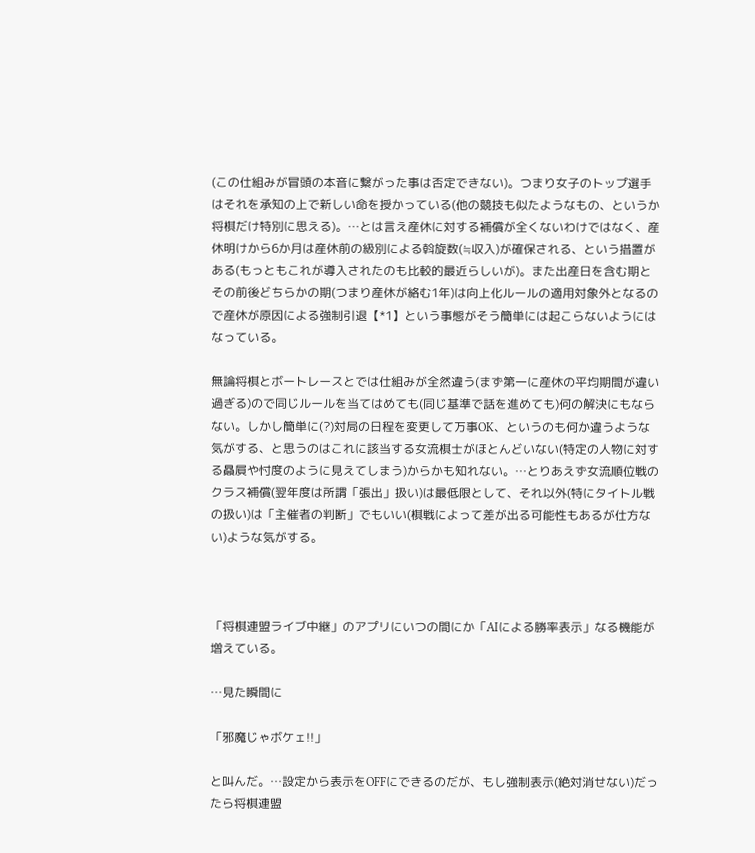(この仕組みが冒頭の本音に繋がった事は否定できない)。つまり女子のトップ選手はそれを承知の上で新しい命を授かっている(他の競技も似たようなもの、というか将棋だけ特別に思える)。…とは言え産休に対する補償が全くないわけではなく、産休明けから6か月は産休前の級別による斡旋数(≒収入)が確保される、という措置がある(もっともこれが導入されたのも比較的最近らしいが)。また出産日を含む期とその前後どちらかの期(つまり産休が絡む1年)は向上化ルールの適用対象外となるので産休が原因による強制引退【*1】という事態がそう簡単には起こらないようにはなっている。

無論将棋とボートレースとでは仕組みが全然違う(まず第一に産休の平均期間が違い過ぎる)ので同じルールを当てはめても(同じ基準で話を進めても)何の解決にもならない。しかし簡単に(?)対局の日程を変更して万事OK、というのも何か違うような気がする、と思うのはこれに該当する女流棋士がほとんどいない(特定の人物に対する贔屓や忖度のように見えてしまう)からかも知れない。…とりあえず女流順位戦のクラス補償(翌年度は所謂「張出」扱い)は最低限として、それ以外(特にタイトル戦の扱い)は「主催者の判断」でもいい(棋戦によって差が出る可能性もあるが仕方ない)ような気がする。



「将棋連盟ライブ中継」のアプリにいつの間にか「AIによる勝率表示」なる機能が増えている。

…見た瞬間に

「邪魔じゃボケェ!!」

と叫んだ。…設定から表示をOFFにできるのだが、もし強制表示(絶対消せない)だったら将棋連盟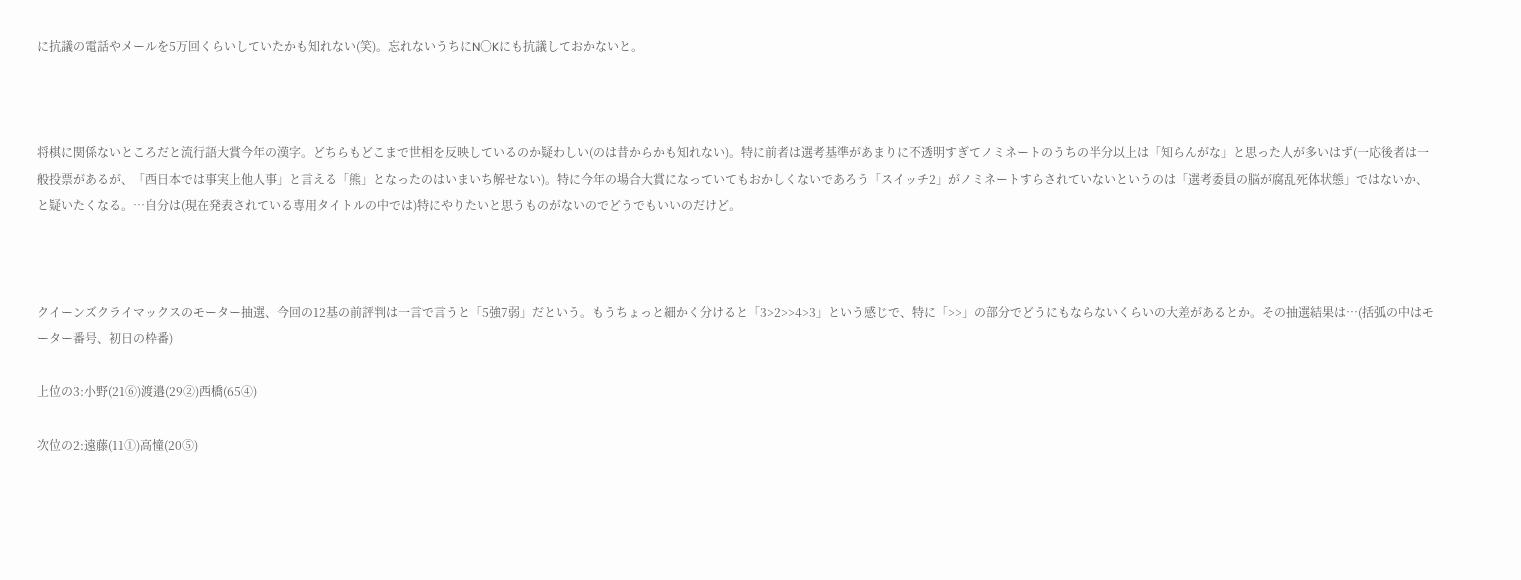に抗議の電話やメールを5万回くらいしていたかも知れない(笑)。忘れないうちにN〇Kにも抗議しておかないと。



将棋に関係ないところだと流行語大賞今年の漢字。どちらもどこまで世相を反映しているのか疑わしい(のは昔からかも知れない)。特に前者は選考基準があまりに不透明すぎてノミネートのうちの半分以上は「知らんがな」と思った人が多いはず(一応後者は一般投票があるが、「西日本では事実上他人事」と言える「熊」となったのはいまいち解せない)。特に今年の場合大賞になっていてもおかしくないであろう「スイッチ2」がノミネートすらされていないというのは「選考委員の脳が腐乱死体状態」ではないか、と疑いたくなる。…自分は(現在発表されている専用タイトルの中では)特にやりたいと思うものがないのでどうでもいいのだけど。



クイーンズクライマックスのモーター抽選、今回の12基の前評判は一言で言うと「5強7弱」だという。もうちょっと細かく分けると「3>2>>4>3」という感じで、特に「>>」の部分でどうにもならないくらいの大差があるとか。その抽選結果は…(括弧の中はモーター番号、初日の枠番)

上位の3:小野(21⑥)渡邉(29②)西橋(65④)

次位の2:遠藤(11①)高憧(20⑤)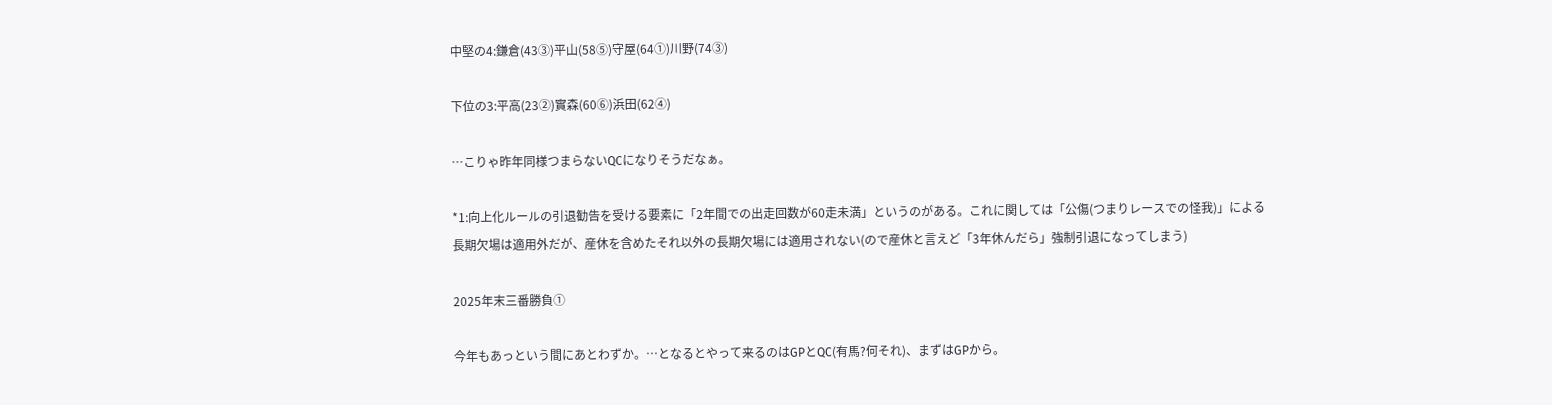中堅の4:鎌倉(43③)平山(58⑤)守屋(64①)川野(74③)

下位の3:平高(23②)實森(60⑥)浜田(62④)

…こりゃ昨年同様つまらないQCになりそうだなぁ。

*1:向上化ルールの引退勧告を受ける要素に「2年間での出走回数が60走未満」というのがある。これに関しては「公傷(つまりレースでの怪我)」による長期欠場は適用外だが、産休を含めたそれ以外の長期欠場には適用されない(ので産休と言えど「3年休んだら」強制引退になってしまう)

2025年末三番勝負①

今年もあっという間にあとわずか。…となるとやって来るのはGPとQC(有馬?何それ)、まずはGPから。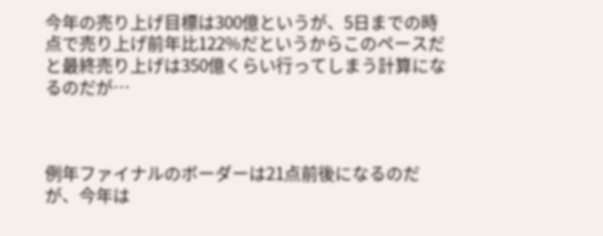今年の売り上げ目標は300億というが、5日までの時点で売り上げ前年比122%だというからこのペースだと最終売り上げは350億くらい行ってしまう計算になるのだが…



例年ファイナルのボーダーは21点前後になるのだが、今年は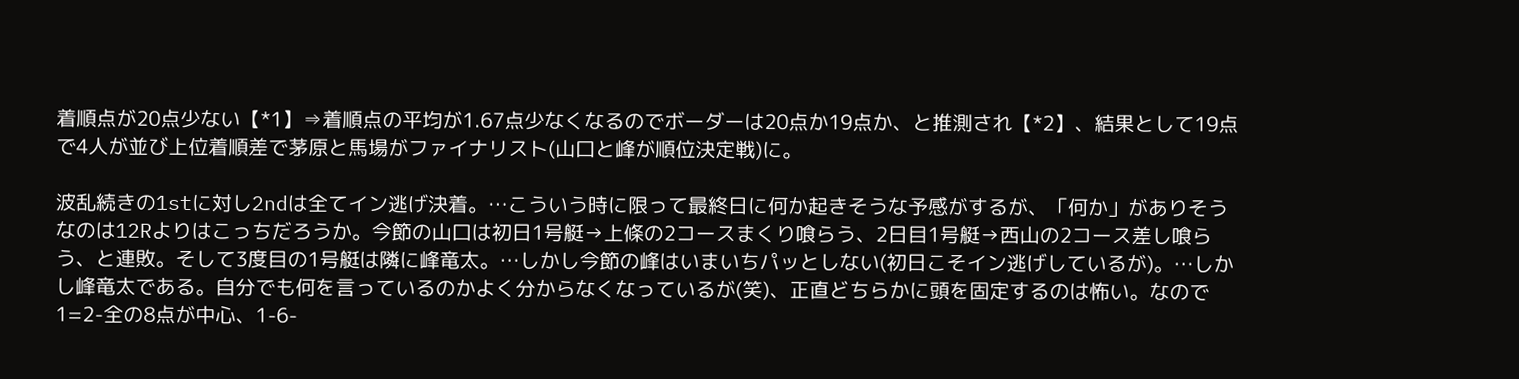着順点が20点少ない【*1】⇒着順点の平均が1.67点少なくなるのでボーダーは20点か19点か、と推測され【*2】、結果として19点で4人が並び上位着順差で茅原と馬場がファイナリスト(山口と峰が順位決定戦)に。

波乱続きの1stに対し2ndは全てイン逃げ決着。…こういう時に限って最終日に何か起きそうな予感がするが、「何か」がありそうなのは12Rよりはこっちだろうか。今節の山口は初日1号艇→上條の2コースまくり喰らう、2日目1号艇→西山の2コース差し喰らう、と連敗。そして3度目の1号艇は隣に峰竜太。…しかし今節の峰はいまいちパッとしない(初日こそイン逃げしているが)。…しかし峰竜太である。自分でも何を言っているのかよく分からなくなっているが(笑)、正直どちらかに頭を固定するのは怖い。なので1=2-全の8点が中心、1-6-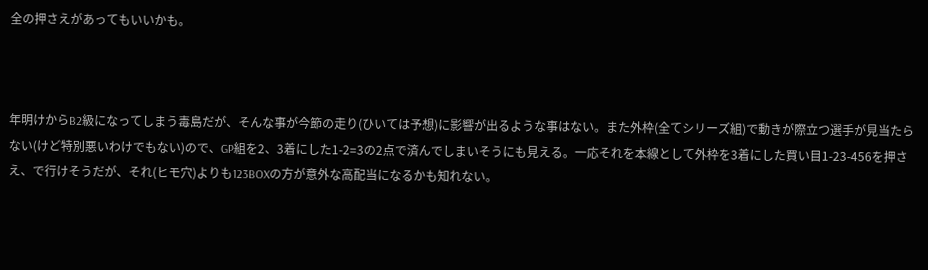全の押さえがあってもいいかも。



年明けからB2級になってしまう毒島だが、そんな事が今節の走り(ひいては予想)に影響が出るような事はない。また外枠(全てシリーズ組)で動きが際立つ選手が見当たらない(けど特別悪いわけでもない)ので、GP組を2、3着にした1-2=3の2点で済んでしまいそうにも見える。一応それを本線として外枠を3着にした買い目1-23-456を押さえ、で行けそうだが、それ(ヒモ穴)よりも123BOXの方が意外な高配当になるかも知れない。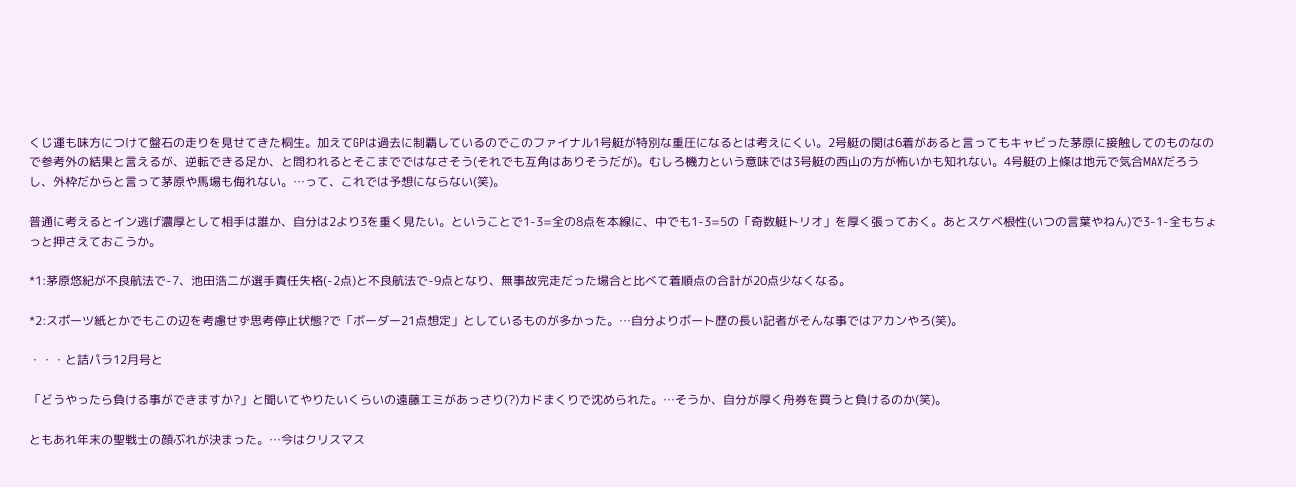くじ運も味方につけて盤石の走りを見せてきた桐生。加えてGPは過去に制覇しているのでこのファイナル1号艇が特別な重圧になるとは考えにくい。2号艇の関は6着があると言ってもキャビった茅原に接触してのものなので参考外の結果と言えるが、逆転できる足か、と問われるとそこまでではなさそう(それでも互角はありそうだが)。むしろ機力という意味では3号艇の西山の方が怖いかも知れない。4号艇の上條は地元で気合MAXだろうし、外枠だからと言って茅原や馬場も侮れない。…って、これでは予想にならない(笑)。

普通に考えるとイン逃げ濃厚として相手は誰か、自分は2より3を重く見たい。ということで1-3=全の8点を本線に、中でも1-3=5の「奇数艇トリオ」を厚く張っておく。あとスケベ根性(いつの言葉やねん)で3-1-全もちょっと押さえておこうか。

*1:茅原悠紀が不良航法で-7、池田浩二が選手責任失格(-2点)と不良航法で-9点となり、無事故完走だった場合と比べて着順点の合計が20点少なくなる。

*2:スポーツ紙とかでもこの辺を考慮せず思考停止状態?で「ボーダー21点想定」としているものが多かった。…自分よりボート歴の長い記者がそんな事ではアカンやろ(笑)。

・・・と詰パラ12月号と

「どうやったら負ける事ができますか?」と聞いてやりたいくらいの遠藤エミがあっさり(?)カドまくりで沈められた。…そうか、自分が厚く舟券を買うと負けるのか(笑)。

ともあれ年末の聖戦士の顔ぶれが決まった。…今はクリスマス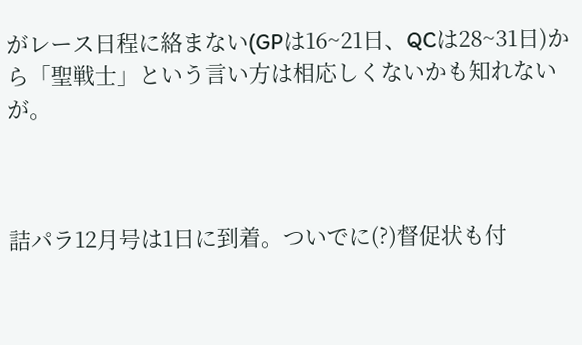がレース日程に絡まない(GPは16~21日、QCは28~31日)から「聖戦士」という言い方は相応しくないかも知れないが。



詰パラ12月号は1日に到着。ついでに(?)督促状も付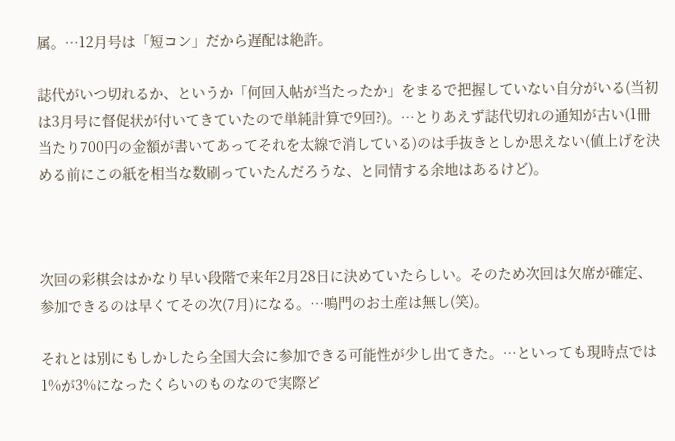属。…12月号は「短コン」だから遅配は絶許。

誌代がいつ切れるか、というか「何回入帖が当たったか」をまるで把握していない自分がいる(当初は3月号に督促状が付いてきていたので単純計算で9回?)。…とりあえず誌代切れの通知が古い(1冊当たり700円の金額が書いてあってそれを太線で消している)のは手抜きとしか思えない(値上げを決める前にこの紙を相当な数刷っていたんだろうな、と同情する余地はあるけど)。



次回の彩棋会はかなり早い段階で来年2月28日に決めていたらしい。そのため次回は欠席が確定、参加できるのは早くてその次(7月)になる。…鳴門のお土産は無し(笑)。

それとは別にもしかしたら全国大会に参加できる可能性が少し出てきた。…といっても現時点では1%が3%になったくらいのものなので実際ど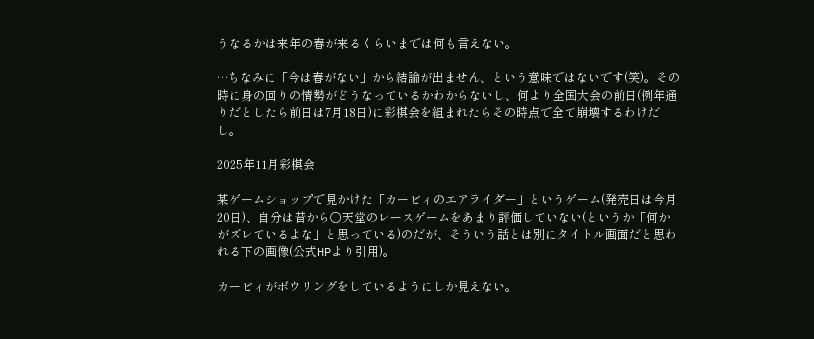うなるかは来年の春が来るくらいまでは何も言えない。

…ちなみに「今は春がない」から結論が出ません、という意味ではないです(笑)。その時に身の回りの情勢がどうなっているかわからないし、何より全国大会の前日(例年通りだとしたら前日は7月18日)に彩棋会を組まれたらその時点で全て崩壊するわけだし。

2025年11月彩棋会

某ゲームショップで見かけた「カービィのエアライダー」というゲーム(発売日は今月20日)、自分は昔から○天堂のレースゲームをあまり評価していない(というか「何かがズレているよな」と思っている)のだが、そういう話とは別にタイトル画面だと思われる下の画像(公式HPより引用)。

カービィがボウリングをしているようにしか見えない。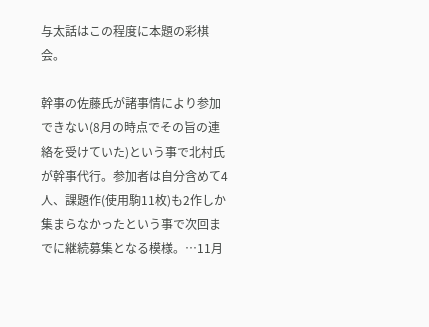与太話はこの程度に本題の彩棋会。

幹事の佐藤氏が諸事情により参加できない(8月の時点でその旨の連絡を受けていた)という事で北村氏が幹事代行。参加者は自分含めて4人、課題作(使用駒11枚)も2作しか集まらなかったという事で次回までに継続募集となる模様。…11月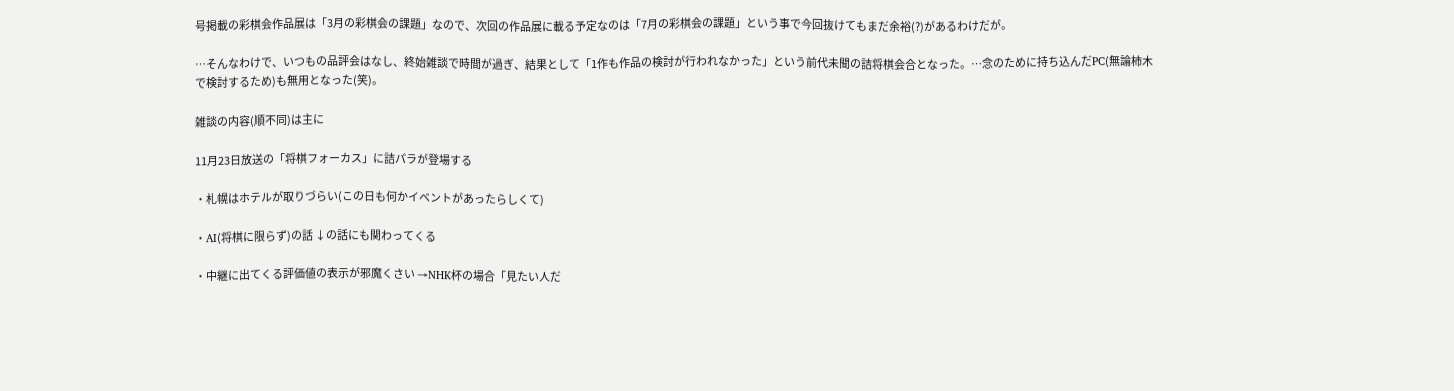号掲載の彩棋会作品展は「3月の彩棋会の課題」なので、次回の作品展に載る予定なのは「7月の彩棋会の課題」という事で今回抜けてもまだ余裕(?)があるわけだが。

…そんなわけで、いつもの品評会はなし、終始雑談で時間が過ぎ、結果として「1作も作品の検討が行われなかった」という前代未聞の詰将棋会合となった。…念のために持ち込んだPC(無論柿木で検討するため)も無用となった(笑)。

雑談の内容(順不同)は主に

11月23日放送の「将棋フォーカス」に詰パラが登場する

・札幌はホテルが取りづらい(この日も何かイベントがあったらしくて)

・AI(将棋に限らず)の話 ↓の話にも関わってくる

・中継に出てくる評価値の表示が邪魔くさい →NHK杯の場合「見たい人だ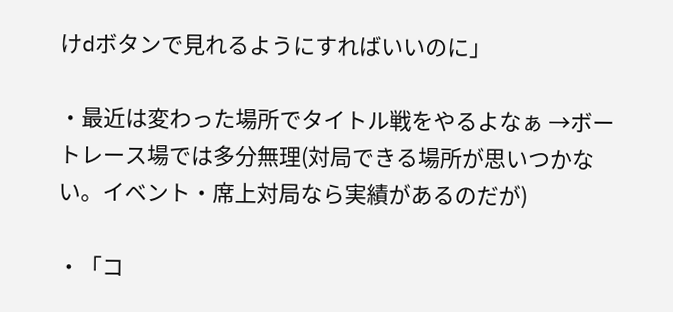けdボタンで見れるようにすればいいのに」

・最近は変わった場所でタイトル戦をやるよなぁ →ボートレース場では多分無理(対局できる場所が思いつかない。イベント・席上対局なら実績があるのだが)

・「コ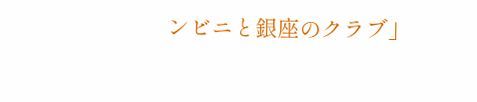ンビニと銀座のクラブ」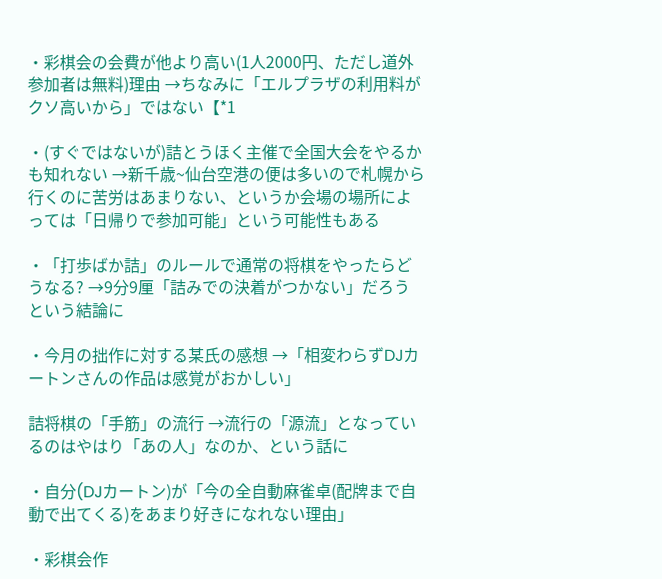・彩棋会の会費が他より高い(1人2000円、ただし道外参加者は無料)理由 →ちなみに「エルプラザの利用料がクソ高いから」ではない【*1

・(すぐではないが)詰とうほく主催で全国大会をやるかも知れない →新千歳~仙台空港の便は多いので札幌から行くのに苦労はあまりない、というか会場の場所によっては「日帰りで参加可能」という可能性もある

・「打歩ばか詰」のルールで通常の将棋をやったらどうなる? →9分9厘「詰みでの決着がつかない」だろうという結論に

・今月の拙作に対する某氏の感想 →「相変わらずDJカートンさんの作品は感覚がおかしい」

詰将棋の「手筋」の流行 →流行の「源流」となっているのはやはり「あの人」なのか、という話に

・自分(DJカートン)が「今の全自動麻雀卓(配牌まで自動で出てくる)をあまり好きになれない理由」

・彩棋会作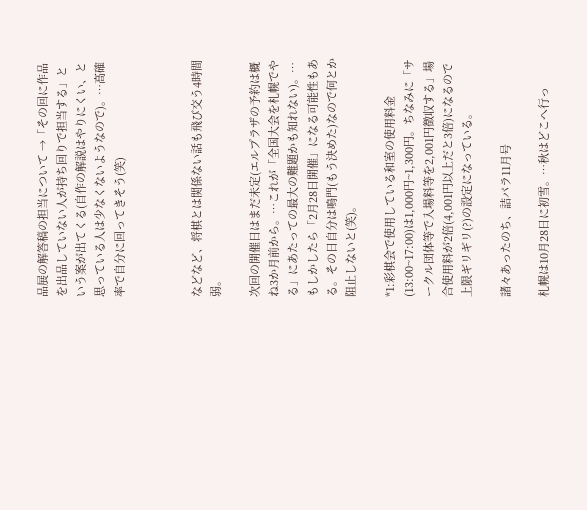品展の解答稿の担当について →「その回に作品を出品していない人が持ち回りで担当する」という案が出てくる(自作の解説はやりにくい、と思っている人は少なくないようなので)。…高確率で自分に回ってきそう(笑)



などなど、将棋とは関係ない話も飛び交う4時間弱。

次回の開催日はまだ未定(エルプラザの予約は概ね3か月前から。…これが「全国大会を札幌でやる」にあたっての最大の難題かも知れない)。…もしかしたら「2月28日開催」になる可能性もある。その日自分は鳴門(もう決めた)なので何とか阻止しないと(笑)。

*1:彩棋会で使用している和室の使用料金(13:00~17:00)は1,000円~1,300円。ちなみに「サークル団体等で入場料等を2,001円徴収する」場合使用料が2倍(4,001円以上だと3倍)になるので上限ギリギリ(?)の設定になっている。

諸々あったのち、詰パラ11月号

札幌は10月28日に初雪。…秋はどこへ行っ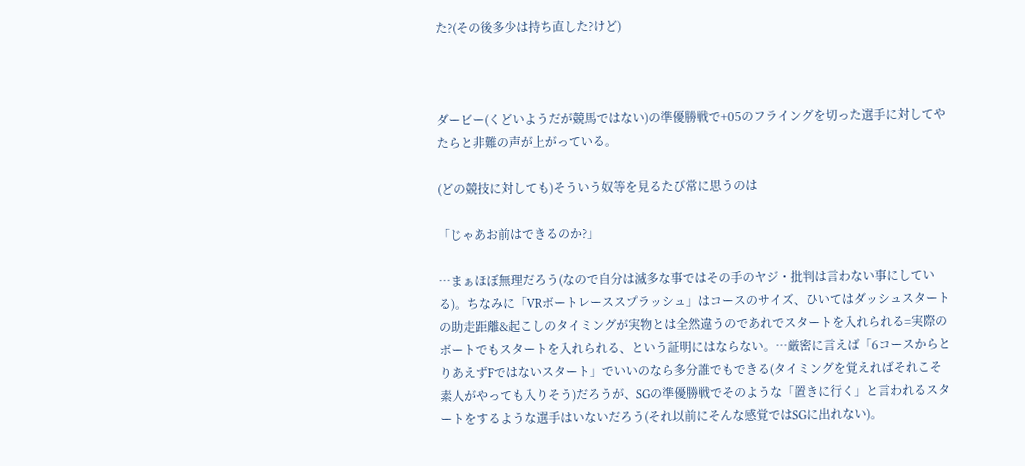た?(その後多少は持ち直した?けど)



ダービー(くどいようだが競馬ではない)の準優勝戦で+05のフライングを切った選手に対してやたらと非難の声が上がっている。

(どの競技に対しても)そういう奴等を見るたび常に思うのは

「じゃあお前はできるのか?」

…まぁほぼ無理だろう(なので自分は滅多な事ではその手のヤジ・批判は言わない事にしている)。ちなみに「VRボートレーススプラッシュ」はコースのサイズ、ひいてはダッシュスタートの助走距離&起こしのタイミングが実物とは全然違うのであれでスタートを入れられる=実際のボートでもスタートを入れられる、という証明にはならない。…厳密に言えば「6コースからとりあえずFではないスタート」でいいのなら多分誰でもできる(タイミングを覚えればそれこそ素人がやっても入りそう)だろうが、SGの準優勝戦でそのような「置きに行く」と言われるスタートをするような選手はいないだろう(それ以前にそんな感覚ではSGに出れない)。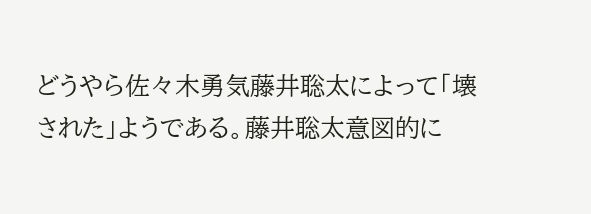どうやら佐々木勇気藤井聡太によって「壊された」ようである。藤井聡太意図的に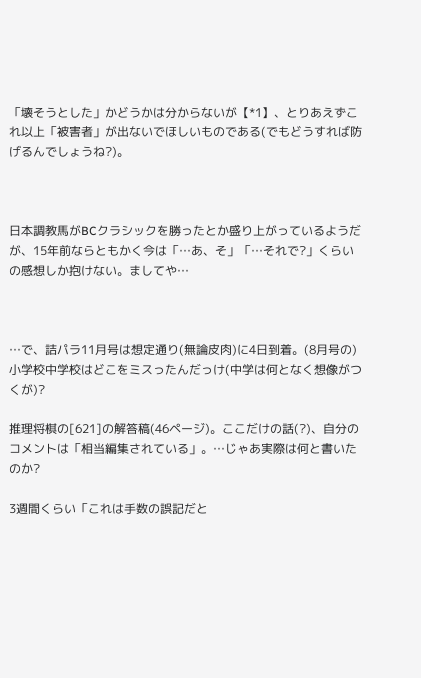「壊そうとした」かどうかは分からないが【*1】、とりあえずこれ以上「被害者」が出ないでほしいものである(でもどうすれば防げるんでしょうね?)。



日本調教馬がBCクラシックを勝ったとか盛り上がっているようだが、15年前ならともかく今は「…あ、そ」「…それで?」くらいの感想しか抱けない。ましてや…



…で、詰パラ11月号は想定通り(無論皮肉)に4日到着。(8月号の)小学校中学校はどこをミスったんだっけ(中学は何となく想像がつくが)?

推理将棋の[621]の解答稿(46ページ)。ここだけの話(?)、自分のコメントは「相当編集されている」。…じゃあ実際は何と書いたのか?

3週間くらい「これは手数の誤記だと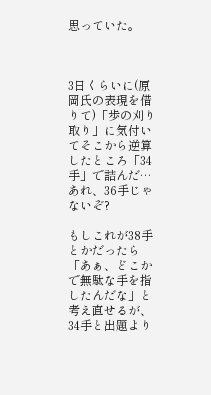思っていた。



3日くらいに(原岡氏の表現を借りて)「歩の刈り取り」に気付いてそこから逆算したところ「34手」で詰んだ…あれ、36手じゃないぞ?

もしこれが38手とかだったら「あぁ、どこかで無駄な手を指したんだな」と考え直せるが、34手と出題より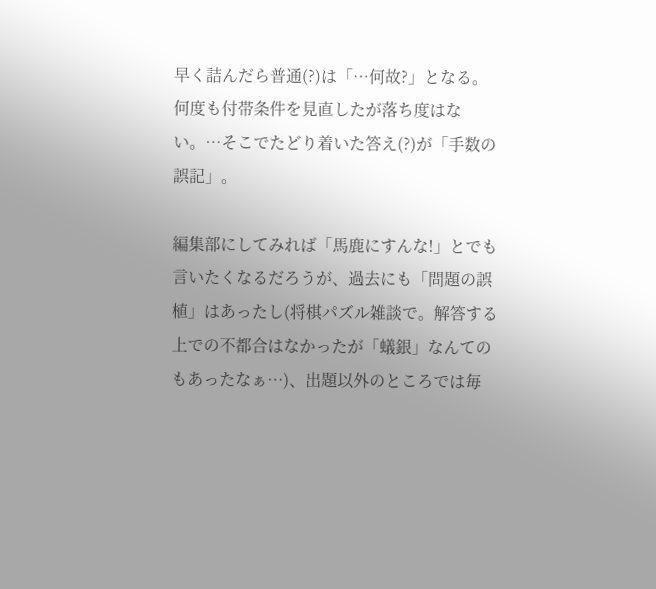早く詰んだら普通(?)は「…何故?」となる。何度も付帯条件を見直したが落ち度はない。…そこでたどり着いた答え(?)が「手数の誤記」。

編集部にしてみれば「馬鹿にすんな!」とでも言いたくなるだろうが、過去にも「問題の誤植」はあったし(将棋パズル雑談で。解答する上での不都合はなかったが「蟻銀」なんてのもあったなぁ…)、出題以外のところでは毎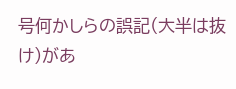号何かしらの誤記(大半は抜け)があ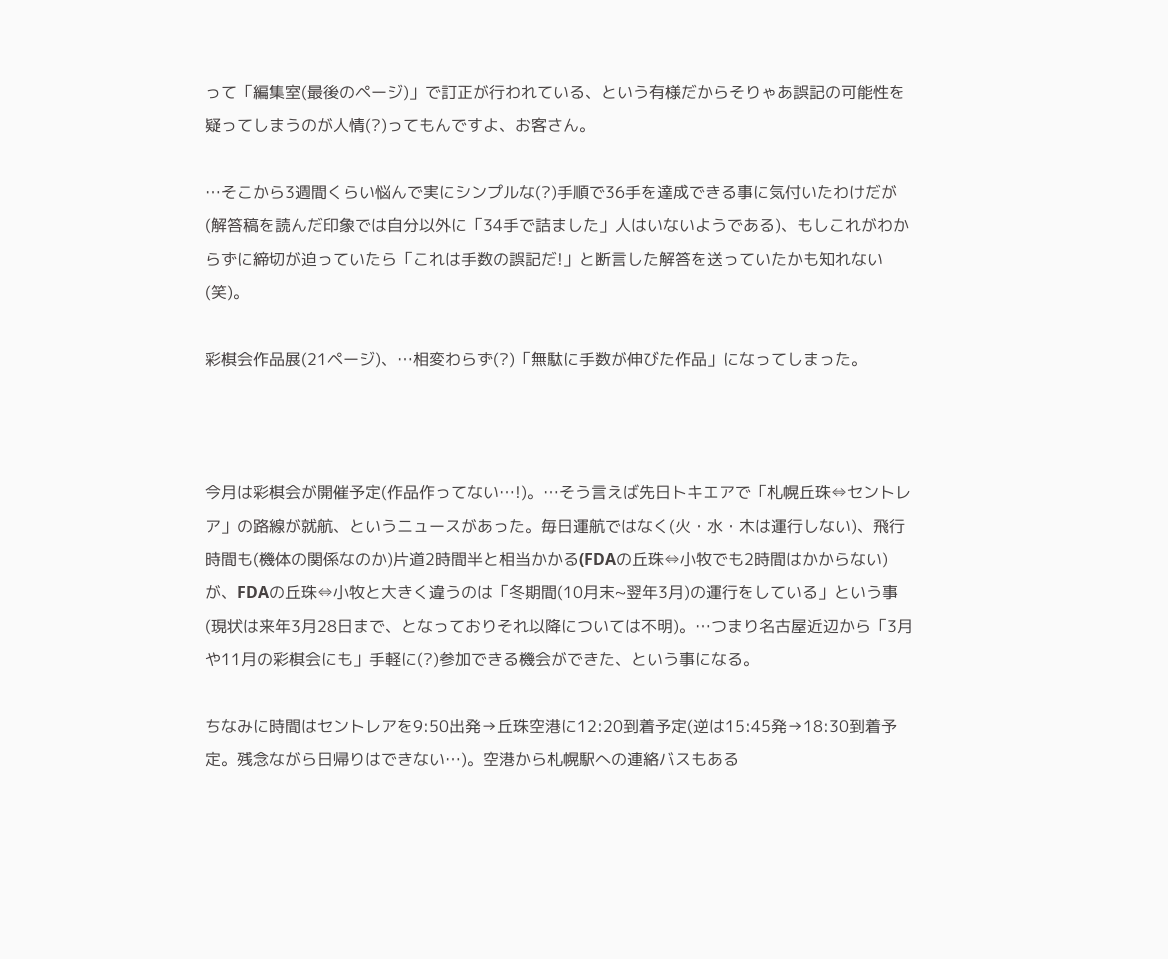って「編集室(最後のページ)」で訂正が行われている、という有様だからそりゃあ誤記の可能性を疑ってしまうのが人情(?)ってもんですよ、お客さん。

…そこから3週間くらい悩んで実にシンプルな(?)手順で36手を達成できる事に気付いたわけだが(解答稿を読んだ印象では自分以外に「34手で詰ました」人はいないようである)、もしこれがわからずに締切が迫っていたら「これは手数の誤記だ!」と断言した解答を送っていたかも知れない(笑)。

彩棋会作品展(21ページ)、…相変わらず(?)「無駄に手数が伸びた作品」になってしまった。



今月は彩棋会が開催予定(作品作ってない…!)。…そう言えば先日トキエアで「札幌丘珠⇔セントレア」の路線が就航、というニュースがあった。毎日運航ではなく(火・水・木は運行しない)、飛行時間も(機体の関係なのか)片道2時間半と相当かかる(FDAの丘珠⇔小牧でも2時間はかからない)が、FDAの丘珠⇔小牧と大きく違うのは「冬期間(10月末~翌年3月)の運行をしている」という事(現状は来年3月28日まで、となっておりそれ以降については不明)。…つまり名古屋近辺から「3月や11月の彩棋会にも」手軽に(?)参加できる機会ができた、という事になる。

ちなみに時間はセントレアを9:50出発→丘珠空港に12:20到着予定(逆は15:45発→18:30到着予定。残念ながら日帰りはできない…)。空港から札幌駅への連絡バスもある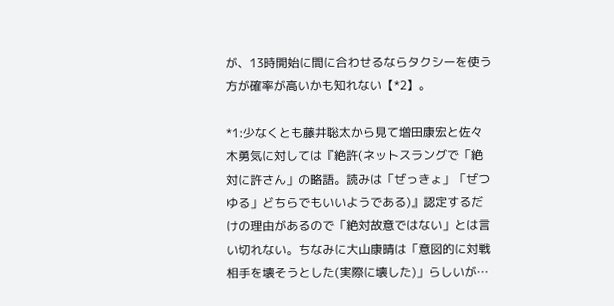が、13時開始に間に合わせるならタクシーを使う方が確率が高いかも知れない【*2】。

*1:少なくとも藤井聡太から見て増田康宏と佐々木勇気に対しては『絶許(ネットスラングで「絶対に許さん」の略語。読みは「ぜっきょ」「ぜつゆる」どちらでもいいようである)』認定するだけの理由があるので「絶対故意ではない」とは言い切れない。ちなみに大山康晴は「意図的に対戦相手を壊そうとした(実際に壊した)」らしいが…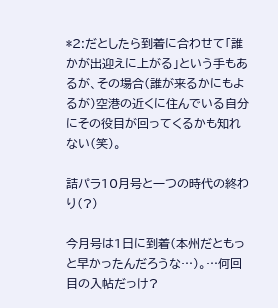*2:だとしたら到着に合わせて「誰かが出迎えに上がる」という手もあるが、その場合(誰が来るかにもよるが)空港の近くに住んでいる自分にその役目が回ってくるかも知れない(笑)。

詰パラ10月号と一つの時代の終わり(?)

今月号は1日に到着(本州だともっと早かったんだろうな…)。…何回目の入帖だっけ?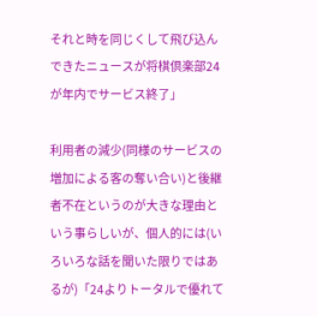それと時を同じくして飛び込んできたニュースが将棋倶楽部24が年内でサービス終了」

利用者の減少(同様のサービスの増加による客の奪い合い)と後継者不在というのが大きな理由という事らしいが、個人的には(いろいろな話を聞いた限りではあるが)「24よりトータルで優れて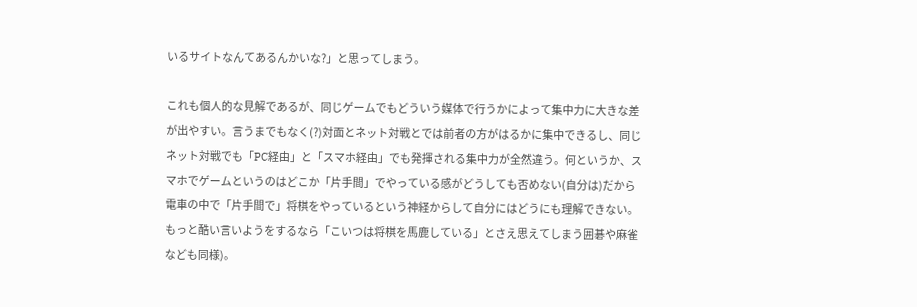いるサイトなんてあるんかいな?」と思ってしまう。

これも個人的な見解であるが、同じゲームでもどういう媒体で行うかによって集中力に大きな差が出やすい。言うまでもなく(?)対面とネット対戦とでは前者の方がはるかに集中できるし、同じネット対戦でも「PC経由」と「スマホ経由」でも発揮される集中力が全然違う。何というか、スマホでゲームというのはどこか「片手間」でやっている感がどうしても否めない(自分は)だから電車の中で「片手間で」将棋をやっているという神経からして自分にはどうにも理解できない。もっと酷い言いようをするなら「こいつは将棋を馬鹿している」とさえ思えてしまう囲碁や麻雀なども同様)。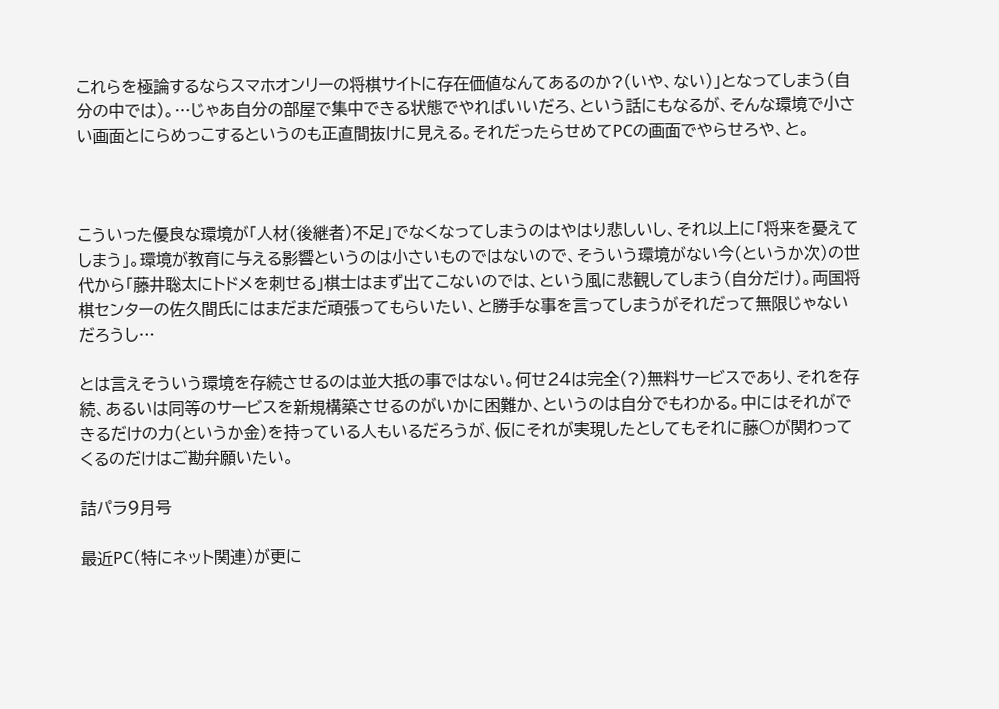これらを極論するならスマホオンリーの将棋サイトに存在価値なんてあるのか?(いや、ない)」となってしまう(自分の中では)。…じゃあ自分の部屋で集中できる状態でやればいいだろ、という話にもなるが、そんな環境で小さい画面とにらめっこするというのも正直間抜けに見える。それだったらせめてPCの画面でやらせろや、と。



こういった優良な環境が「人材(後継者)不足」でなくなってしまうのはやはり悲しいし、それ以上に「将来を憂えてしまう」。環境が教育に与える影響というのは小さいものではないので、そういう環境がない今(というか次)の世代から「藤井聡太にトドメを刺せる」棋士はまず出てこないのでは、という風に悲観してしまう(自分だけ)。両国将棋センターの佐久間氏にはまだまだ頑張ってもらいたい、と勝手な事を言ってしまうがそれだって無限じゃないだろうし…

とは言えそういう環境を存続させるのは並大抵の事ではない。何せ24は完全(?)無料サービスであり、それを存続、あるいは同等のサービスを新規構築させるのがいかに困難か、というのは自分でもわかる。中にはそれができるだけの力(というか金)を持っている人もいるだろうが、仮にそれが実現したとしてもそれに藤○が関わってくるのだけはご勘弁願いたい。

詰パラ9月号

最近PC(特にネット関連)が更に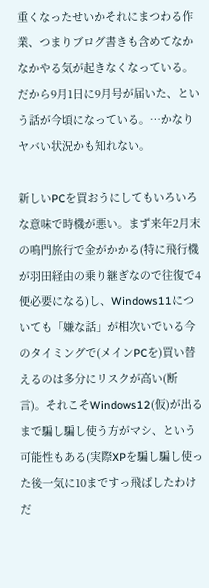重くなったせいかそれにまつわる作業、つまりブログ書きも含めてなかなかやる気が起きなくなっている。だから9月1日に9月号が届いた、という話が今頃になっている。…かなりヤバい状況かも知れない。

新しいPCを買おうにしてもいろいろな意味で時機が悪い。まず来年2月末の鳴門旅行で金がかかる(特に飛行機が羽田経由の乗り継ぎなので往復で4便必要になる)し、Windows11についても「嫌な話」が相次いでいる今のタイミングで(メインPCを)買い替えるのは多分にリスクが高い(断言)。それこそWindows12(仮)が出るまで騙し騙し使う方がマシ、という可能性もある(実際XPを騙し騙し使った後一気に10まですっ飛ばしたわけだ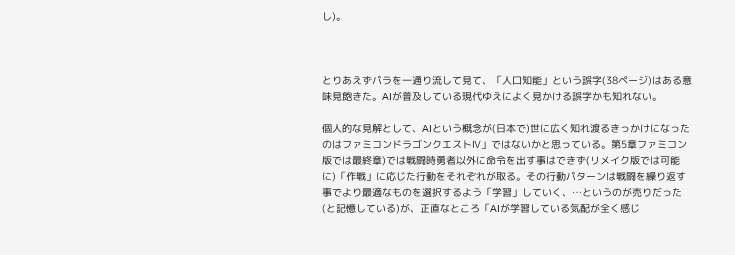し)。



とりあえずパラを一通り流して見て、「人口知能」という誤字(38ページ)はある意味見飽きた。AIが普及している現代ゆえによく見かける誤字かも知れない。

個人的な見解として、AIという概念が(日本で)世に広く知れ渡るきっかけになったのはファミコンドラゴンクエストⅣ」ではないかと思っている。第5章ファミコン版では最終章)では戦闘時勇者以外に命令を出す事はできず(リメイク版では可能に)「作戦」に応じた行動をそれぞれが取る。その行動パターンは戦闘を繰り返す事でより最適なものを選択するよう「学習」していく、…というのが売りだった(と記憶している)が、正直なところ「AIが学習している気配が全く感じ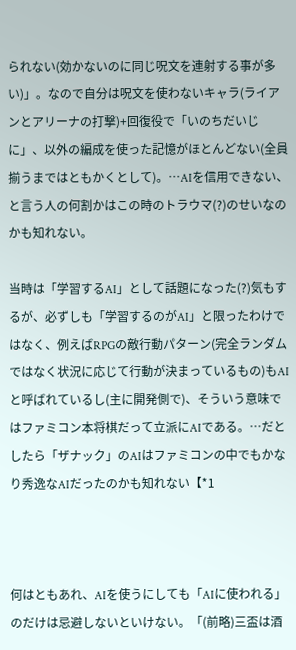られない(効かないのに同じ呪文を連射する事が多い)」。なので自分は呪文を使わないキャラ(ライアンとアリーナの打撃)+回復役で「いのちだいじに」、以外の編成を使った記憶がほとんどない(全員揃うまではともかくとして)。…AIを信用できない、と言う人の何割かはこの時のトラウマ(?)のせいなのかも知れない。

当時は「学習するAI」として話題になった(?)気もするが、必ずしも「学習するのがAI」と限ったわけではなく、例えばRPGの敵行動パターン(完全ランダムではなく状況に応じて行動が決まっているもの)もAIと呼ばれているし(主に開発側で)、そういう意味ではファミコン本将棋だって立派にAIである。…だとしたら「ザナック」のAIはファミコンの中でもかなり秀逸なAIだったのかも知れない【*1



何はともあれ、AIを使うにしても「AIに使われる」のだけは忌避しないといけない。「(前略)三盃は酒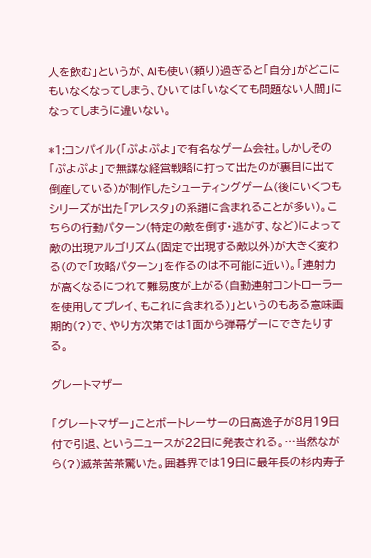人を飲む」というが、AIも使い(頼り)過ぎると「自分」がどこにもいなくなってしまう、ひいては「いなくても問題ない人間」になってしまうに違いない。

*1:コンパイル(「ぷよぷよ」で有名なゲーム会社。しかしその「ぷよぷよ」で無謀な経営戦略に打って出たのが裏目に出て倒産している)が制作したシューティングゲーム(後にいくつもシリーズが出た「アレスタ」の系譜に含まれることが多い)。こちらの行動パターン(特定の敵を倒す・逃がす、など)によって敵の出現アルゴリズム(固定で出現する敵以外)が大きく変わる(ので「攻略パターン」を作るのは不可能に近い)。「連射力が高くなるにつれて難易度が上がる(自動連射コントローラーを使用してプレイ、もこれに含まれる)」というのもある意味画期的(?)で、やり方次第では1面から弾幕ゲーにできたりする。

グレートマザー

「グレートマザー」ことボートレーサーの日高逸子が8月19日付で引退、というニュースが22日に発表される。…当然ながら(?)滅茶苦茶驚いた。囲碁界では19日に最年長の杉内寿子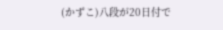(かずこ)八段が20日付で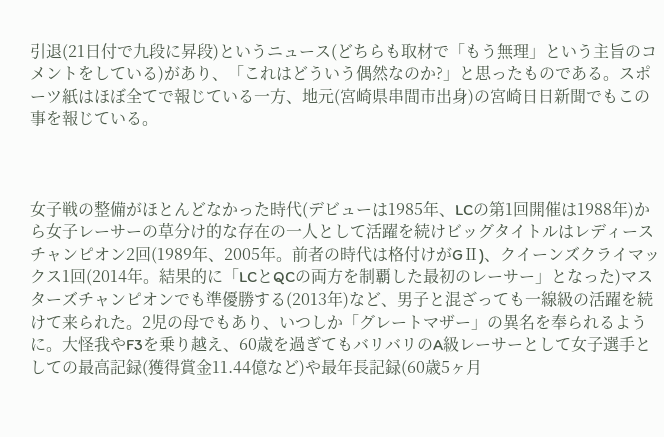引退(21日付で九段に昇段)というニュース(どちらも取材で「もう無理」という主旨のコメントをしている)があり、「これはどういう偶然なのか?」と思ったものである。スポーツ紙はほぼ全てで報じている一方、地元(宮崎県串間市出身)の宮崎日日新聞でもこの事を報じている。



女子戦の整備がほとんどなかった時代(デビューは1985年、LCの第1回開催は1988年)から女子レーサーの草分け的な存在の一人として活躍を続けビッグタイトルはレディースチャンピオン2回(1989年、2005年。前者の時代は格付けがGⅡ)、クイーンズクライマックス1回(2014年。結果的に「LCとQCの両方を制覇した最初のレーサー」となった)マスターズチャンピオンでも準優勝する(2013年)など、男子と混ざっても一線級の活躍を続けて来られた。2児の母でもあり、いつしか「グレートマザー」の異名を奉られるように。大怪我やF3を乗り越え、60歳を過ぎてもバリバリのA級レーサーとして女子選手としての最高記録(獲得賞金11.44億など)や最年長記録(60歳5ヶ月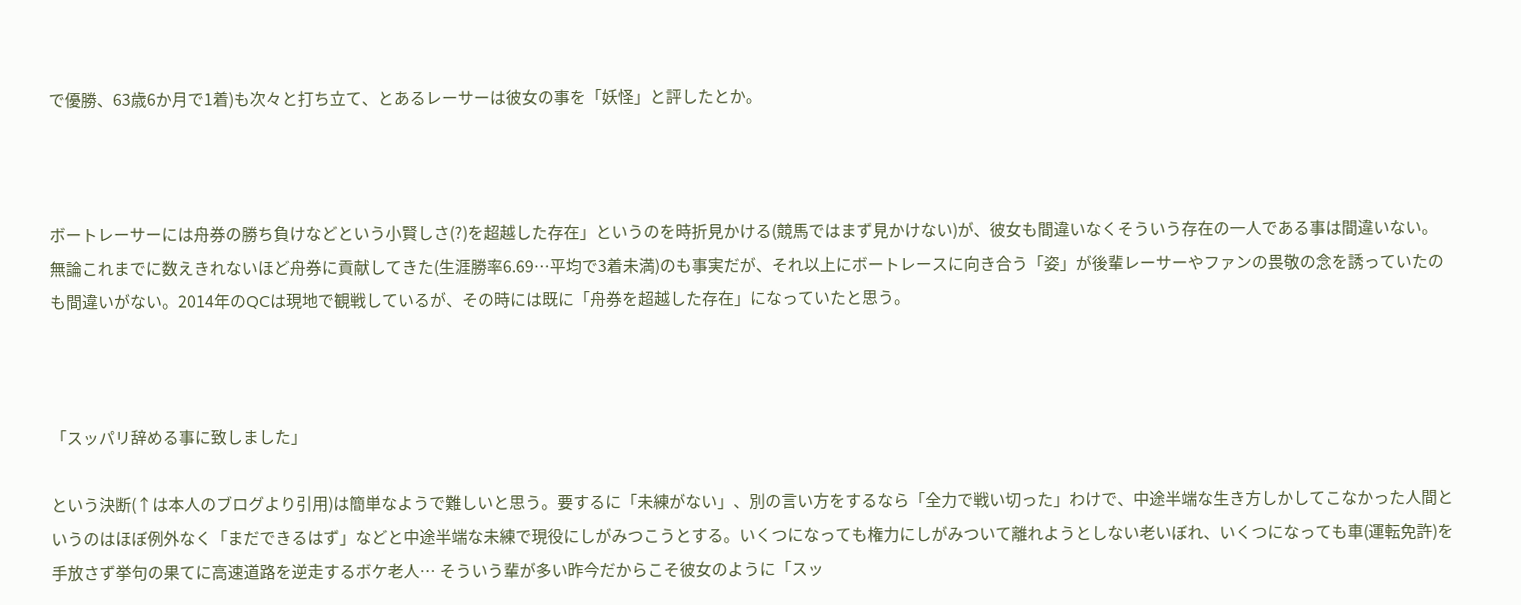で優勝、63歳6か月で1着)も次々と打ち立て、とあるレーサーは彼女の事を「妖怪」と評したとか。



ボートレーサーには舟券の勝ち負けなどという小賢しさ(?)を超越した存在」というのを時折見かける(競馬ではまず見かけない)が、彼女も間違いなくそういう存在の一人である事は間違いない。無論これまでに数えきれないほど舟券に貢献してきた(生涯勝率6.69…平均で3着未満)のも事実だが、それ以上にボートレースに向き合う「姿」が後輩レーサーやファンの畏敬の念を誘っていたのも間違いがない。2014年のQCは現地で観戦しているが、その時には既に「舟券を超越した存在」になっていたと思う。



「スッパリ辞める事に致しました」

という決断(↑は本人のブログより引用)は簡単なようで難しいと思う。要するに「未練がない」、別の言い方をするなら「全力で戦い切った」わけで、中途半端な生き方しかしてこなかった人間というのはほぼ例外なく「まだできるはず」などと中途半端な未練で現役にしがみつこうとする。いくつになっても権力にしがみついて離れようとしない老いぼれ、いくつになっても車(運転免許)を手放さず挙句の果てに高速道路を逆走するボケ老人… そういう輩が多い昨今だからこそ彼女のように「スッ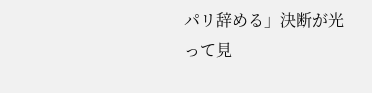パリ辞める」決断が光って見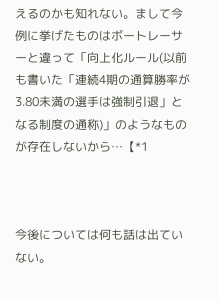えるのかも知れない。まして今例に挙げたものはボートレーサーと違って「向上化ルール(以前も書いた「連続4期の通算勝率が3.80未満の選手は強制引退」となる制度の通称)」のようなものが存在しないから…【*1



今後については何も話は出ていない。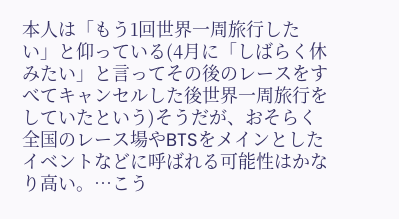本人は「もう1回世界一周旅行したい」と仰っている(4月に「しばらく休みたい」と言ってその後のレースをすべてキャンセルした後世界一周旅行をしていたという)そうだが、おそらく全国のレース場やBTSをメインとしたイベントなどに呼ばれる可能性はかなり高い。…こう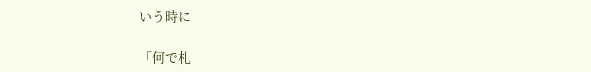いう時に

「何で札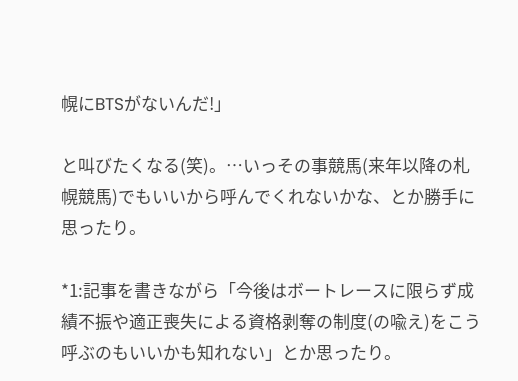幌にBTSがないんだ!」

と叫びたくなる(笑)。…いっその事競馬(来年以降の札幌競馬)でもいいから呼んでくれないかな、とか勝手に思ったり。

*1:記事を書きながら「今後はボートレースに限らず成績不振や適正喪失による資格剥奪の制度(の喩え)をこう呼ぶのもいいかも知れない」とか思ったり。